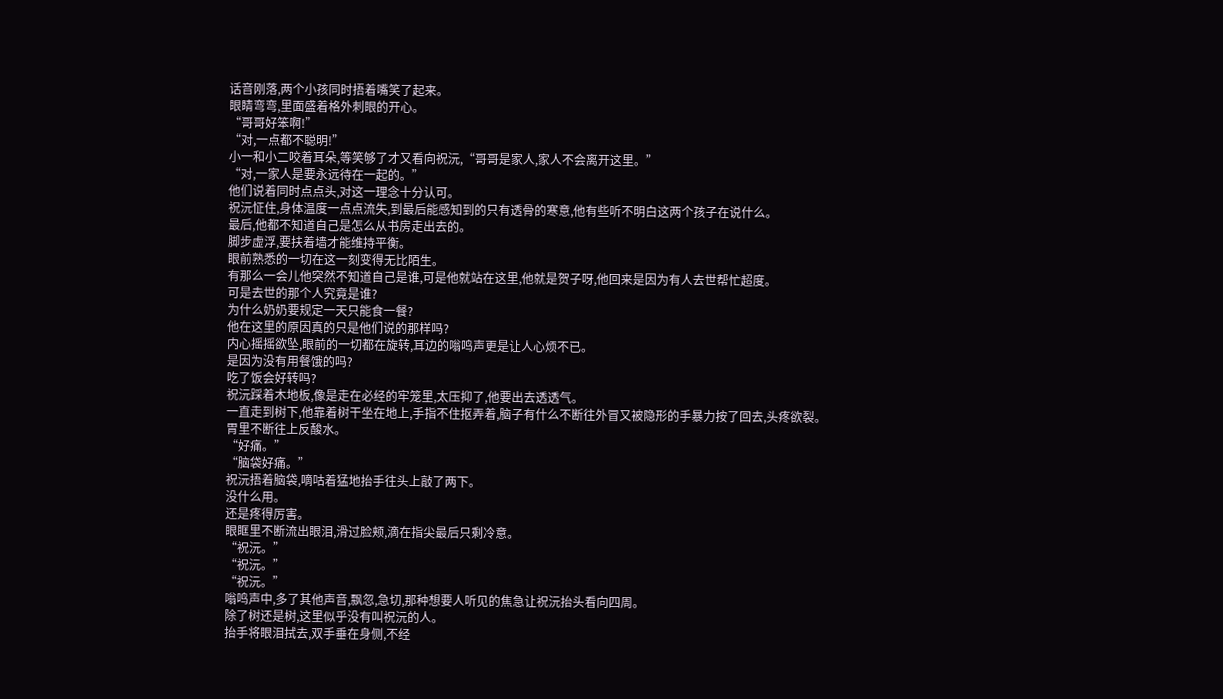话音刚落,两个小孩同时捂着嘴笑了起来。
眼睛弯弯,里面盛着格外刺眼的开心。
“哥哥好笨啊!”
“对,一点都不聪明!”
小一和小二咬着耳朵,等笑够了才又看向祝沅,“哥哥是家人,家人不会离开这里。”
“对,一家人是要永远待在一起的。”
他们说着同时点点头,对这一理念十分认可。
祝沅怔住,身体温度一点点流失,到最后能感知到的只有透骨的寒意,他有些听不明白这两个孩子在说什么。
最后,他都不知道自己是怎么从书房走出去的。
脚步虚浮,要扶着墙才能维持平衡。
眼前熟悉的一切在这一刻变得无比陌生。
有那么一会儿他突然不知道自己是谁,可是他就站在这里,他就是贺子呀,他回来是因为有人去世帮忙超度。
可是去世的那个人究竟是谁?
为什么奶奶要规定一天只能食一餐?
他在这里的原因真的只是他们说的那样吗?
内心摇摇欲坠,眼前的一切都在旋转,耳边的嗡鸣声更是让人心烦不已。
是因为没有用餐饿的吗?
吃了饭会好转吗?
祝沅踩着木地板,像是走在必经的牢笼里,太压抑了,他要出去透透气。
一直走到树下,他靠着树干坐在地上,手指不住抠弄着,脑子有什么不断往外冒又被隐形的手暴力按了回去,头疼欲裂。
胃里不断往上反酸水。
“好痛。”
“脑袋好痛。”
祝沅捂着脑袋,嘀咕着猛地抬手往头上敲了两下。
没什么用。
还是疼得厉害。
眼眶里不断流出眼泪,滑过脸颊,滴在指尖最后只剩冷意。
“祝沅。”
“祝沅。”
“祝沅。”
嗡鸣声中,多了其他声音,飘忽,急切,那种想要人听见的焦急让祝沅抬头看向四周。
除了树还是树,这里似乎没有叫祝沅的人。
抬手将眼泪拭去,双手垂在身侧,不经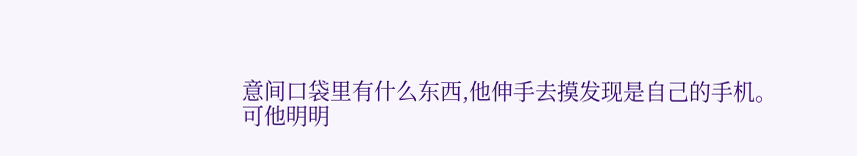意间口袋里有什么东西,他伸手去摸发现是自己的手机。
可他明明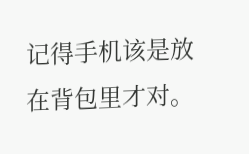记得手机该是放在背包里才对。